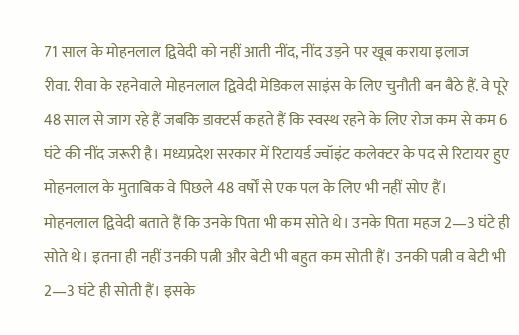71 साल के मोहनलाल द्विवेदी को नहीं आती नींद, नींद उड़ने पर खूब कराया इलाज
रीवा. रीवा के रहनेवाले मोहनलाल द्विवेदी मेडिकल साइंस के लिए चुनौती बन बैठे हैं. वे पूरे 48 साल से जाग रहे हैं जबकि डाक्टर्स कहते हैं कि स्वस्थ रहने के लिए रोज कम से कम 6 घंटे की नींद जरूरी है। मध्यप्रदेश सरकार में रिटायर्ड ज्वॉइंट कलेक्टर के पद से रिटायर हुए मोहनलाल के मुताबिक वे पिछले 48 वर्षों से एक पल के लिए भी नहीं सोए हैं।
मोहनलाल द्विवेदी बताते हैं कि उनके पिता भी कम सोते थे। उनके पिता महज 2—3 घंटे ही सोते थे। इतना ही नहीं उनकी पत्नी और बेटी भी बहुत कम सोती हैं। उनकी पत्नी व बेटी भी 2—3 घंटे ही सोती हैं। इसके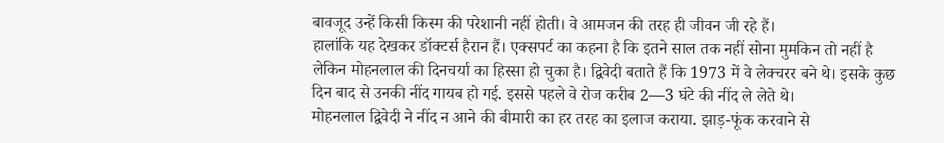बावजूद उन्हें किसी किस्म की परेशानी नहीं होती। वे आमजन की तरह ही जीवन जी रहे हैं।
हालांकि यह देखकर डॉक्टर्स हैरान हैं। एक्सपर्ट का कहना है कि इतने साल तक नहीं सोना मुमकिन तो नहीं है लेकिन मोहनलाल की दिनचर्या का हिस्सा हो चुका है। द्विवेदी बताते हैं कि 1973 में वे लेक्चरर बने थे। इसके कुछ दिन बाद से उनकी नींद गायब हो गई. इससे पहले वे रोज करीब 2—3 घंटे की नींद ले लेते थे।
मोहनलाल द्विवेदी ने नींद न आने की बीमारी का हर तरह का इलाज कराया. झाड़-फूंक करवाने से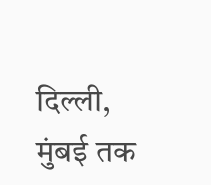दिल्ली, मुंबई तक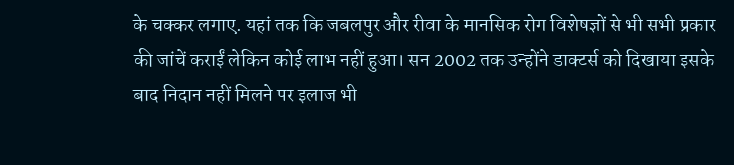के चक्कर लगाए. यहां तक कि जबलपुर और रीवा के मानसिक रोग विशेषज्ञों से भी सभी प्रकार की जांचें कराईं लेकिन कोई लाभ नहीं हुआ। सन 2002 तक उन्होंने डाक्टर्स को दिखाया इसके बाद निदान नहीं मिलने पर इलाज भी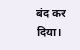बंद कर दिया।